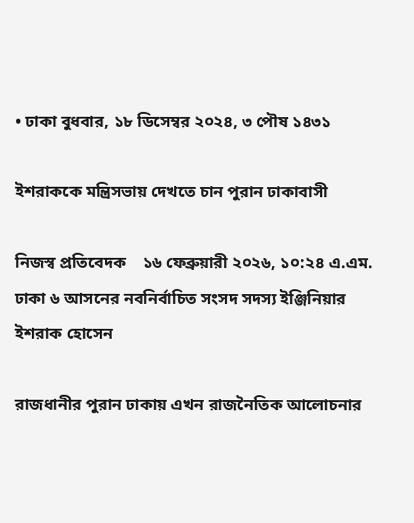• ঢাকা বুধবার, ১৮ ডিসেম্বর ২০২৪, ৩ পৌষ ১৪৩১

ইশরাককে মন্ত্রিসভায় দেখতে চান পুরান ঢাকাবাসী

নিজস্ব প্রতিবেদক    ১৬ ফেব্রুয়ারী ২০২৬, ১০:২৪ এ.এম.
ঢাকা ৬ আসনের নবনির্বাচিত সংসদ সদস্য ইঞ্জিনিয়ার ইশরাক হোসেন

রাজধানীর পুরান ঢাকায় এখন রাজনৈতিক আলোচনার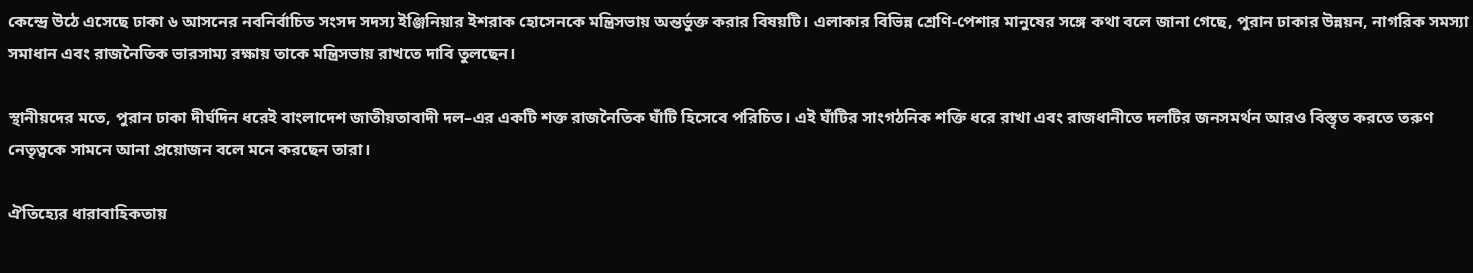কেন্দ্রে উঠে এসেছে ঢাকা ৬ আসনের নবনির্বাচিত সংসদ সদস্য ইঞ্জিনিয়ার ইশরাক হোসেনকে মন্ত্রিসভায় অন্তর্ভুক্ত করার বিষয়টি। এলাকার বিভিন্ন শ্রেণি-পেশার মানুষের সঙ্গে কথা বলে জানা গেছে, পুরান ঢাকার উন্নয়ন, নাগরিক সমস্যা সমাধান এবং রাজনৈতিক ভারসাম্য রক্ষায় তাকে মন্ত্রিসভায় রাখতে দাবি তুলছেন।

স্থানীয়দের মতে, পুরান ঢাকা দীর্ঘদিন ধরেই বাংলাদেশ জাতীয়তাবাদী দল–এর একটি শক্ত রাজনৈতিক ঘাঁটি হিসেবে পরিচিত। এই ঘাঁটির সাংগঠনিক শক্তি ধরে রাখা এবং রাজধানীতে দলটির জনসমর্থন আরও বিস্তৃত করতে তরুণ নেতৃত্বকে সামনে আনা প্রয়োজন বলে মনে করছেন তারা।

ঐতিহ্যের ধারাবাহিকতায়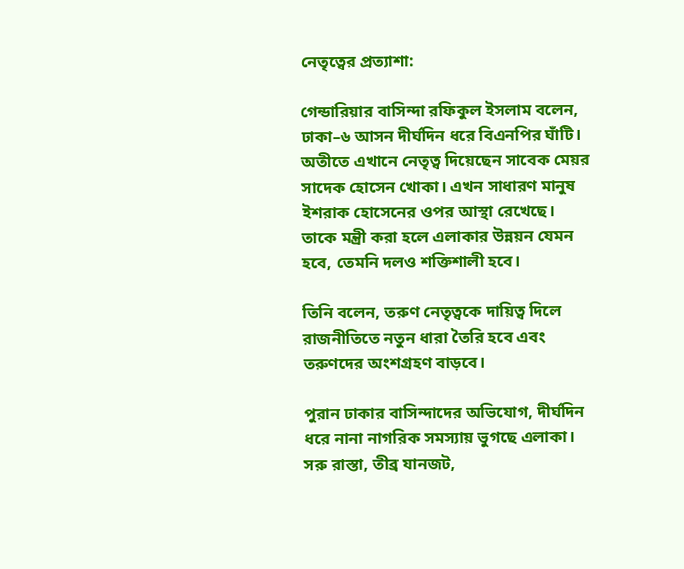নেতৃত্বের প্রত্যাশা:

গেন্ডারিয়ার বাসিন্দা রফিকুল ইসলাম বলেন, ঢাকা–৬ আসন দীর্ঘদিন ধরে বিএনপির ঘাঁটি। অতীতে এখানে নেতৃত্ব দিয়েছেন সাবেক মেয়র সাদেক হোসেন খোকা। এখন সাধারণ মানুষ ইশরাক হোসেনের ওপর আস্থা রেখেছে। তাকে মন্ত্রী করা হলে এলাকার উন্নয়ন যেমন হবে, তেমনি দলও শক্তিশালী হবে।

তিনি বলেন, তরুণ নেতৃত্বকে দায়িত্ব দিলে রাজনীতিতে নতুন ধারা তৈরি হবে এবং তরুণদের অংশগ্রহণ বাড়বে।

পুরান ঢাকার বাসিন্দাদের অভিযোগ, দীর্ঘদিন ধরে নানা নাগরিক সমস্যায় ভুগছে এলাকা। সরু রাস্তা, তীব্র যানজট,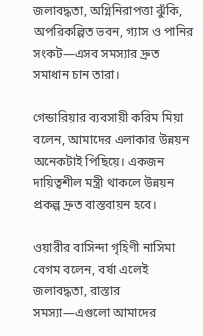জলাবদ্ধতা, অগ্নিনিরাপত্তা ঝুঁকি, অপরিকল্পিত ভবন, গ্যাস ও পানির সংকট—এসব সমস্যার দ্রুত সমাধান চান তারা।

গেন্ডারিয়ার ব্যবসায়ী করিম মিয়া বলেন, আমাদের এলাকার উন্নয়ন অনেকটাই পিছিয়ে। একজন দায়িত্বশীল মন্ত্রী থাকলে উন্নয়ন প্রকল্প দ্রুত বাস্তবায়ন হবে।

ওয়ারীর বাসিন্দা গৃহিণী নাসিমা বেগম বলেন, বর্ষা এলেই জলাবদ্ধতা, রাস্তার সমস্যা—এগুলো আমাদের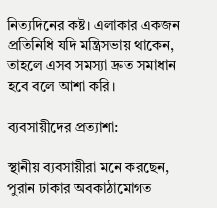নিত্যদিনের কষ্ট। এলাকার একজন প্রতিনিধি যদি মন্ত্রিসভায় থাকেন, তাহলে এসব সমস্যা দ্রুত সমাধান হবে বলে আশা করি।

ব্যবসায়ীদের প্রত্যাশা:

স্থানীয় ব্যবসায়ীরা মনে করছেন, পুরান ঢাকার অবকাঠামোগত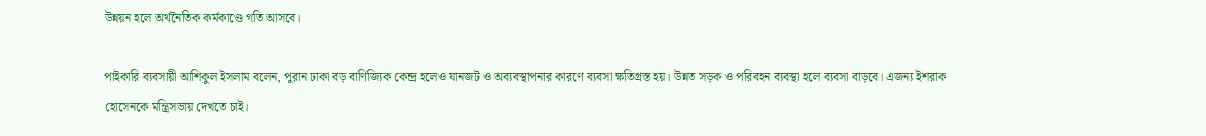উন্নয়ন হলে অর্থনৈতিক কর্মকাণ্ডে গতি আসবে।

পাইকারি ব্যবসায়ী আশিকুল ইসলাম বলেন, পুরান ঢাকা বড় বাণিজ্যিক কেন্দ্র হলেও যানজট ও অব্যবস্থাপনার কারণে ব্যবসা ক্ষতিগ্রস্ত হয়। উন্নত সড়ক ও পরিবহন ব্যবস্থা হলে ব্যবসা বাড়বে। এজন্য ইশরাক হোসেনকে মন্ত্রিসভায় দেখতে চাই।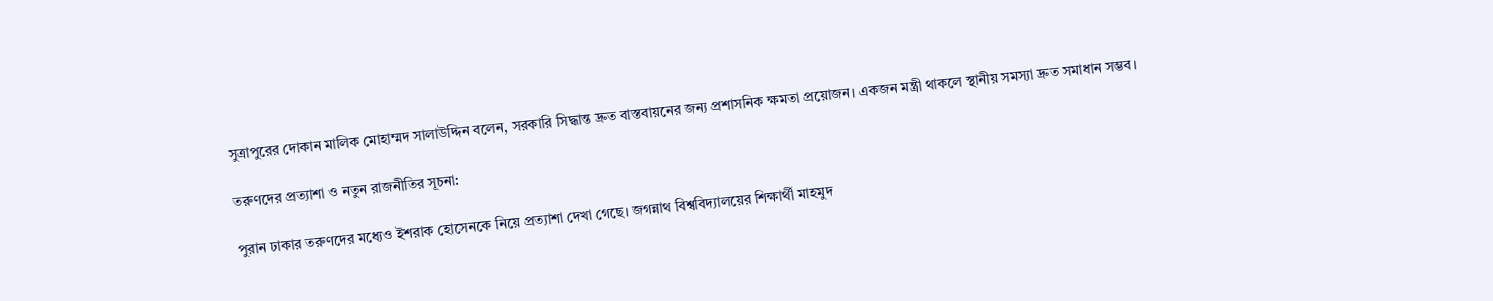সুত্রাপুরের দোকান মালিক মোহাম্মদ সালাউদ্দিন বলেন, সরকারি সিদ্ধান্ত দ্রুত বাস্তবায়নের জন্য প্রশাসনিক ক্ষমতা প্রয়োজন। একজন মন্ত্রী থাকলে স্থানীয় সমস্যা দ্রুত সমাধান সম্ভব।

তরুণদের প্রত্যাশা ও নতুন রাজনীতির সূচনা:

পুরান ঢাকার তরুণদের মধ্যেও ইশরাক হোসেনকে নিয়ে প্রত্যাশা দেখা গেছে। জগন্নাথ বিশ্ববিদ্যালয়ের শিক্ষার্থী মাহমুদ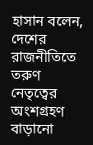হাসান বলেন, দেশের রাজনীতিতে তরুণ নেতৃত্বের অংশগ্রহণ বাড়ানো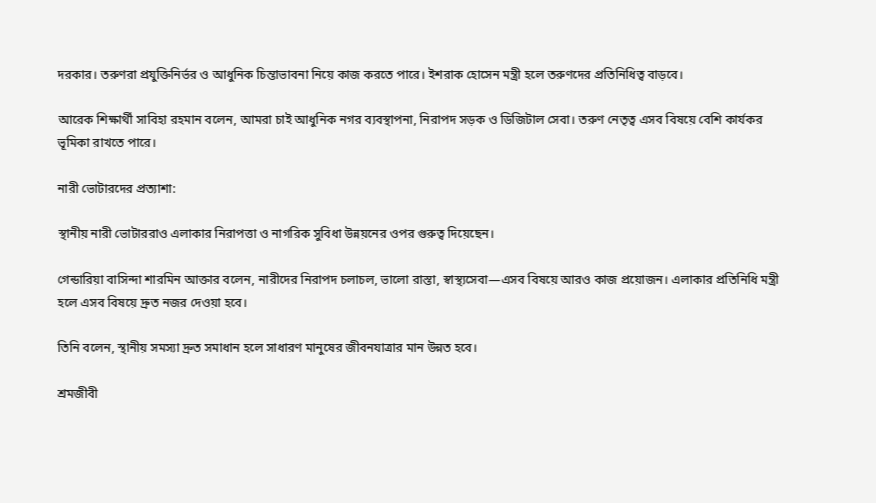দরকার। তরুণরা প্রযুক্তিনির্ভর ও আধুনিক চিন্তাভাবনা নিয়ে কাজ করতে পারে। ইশরাক হোসেন মন্ত্রী হলে তরুণদের প্রতিনিধিত্ব বাড়বে।

আরেক শিক্ষার্থী সাবিহা রহমান বলেন, আমরা চাই আধুনিক নগর ব্যবস্থাপনা, নিরাপদ সড়ক ও ডিজিটাল সেবা। তরুণ নেতৃত্ব এসব বিষয়ে বেশি কার্যকর ভূমিকা রাখতে পারে।

নারী ভোটারদের প্রত্যাশা:

স্থানীয় নারী ভোটাররাও এলাকার নিরাপত্তা ও নাগরিক সুবিধা উন্নয়নের ওপর গুরুত্ব দিয়েছেন।

গেন্ডারিয়া বাসিন্দা শারমিন আক্তার বলেন, নারীদের নিরাপদ চলাচল, ভালো রাস্তা, স্বাস্থ্যসেবা—এসব বিষয়ে আরও কাজ প্রয়োজন। এলাকার প্রতিনিধি মন্ত্রী হলে এসব বিষয়ে দ্রুত নজর দেওয়া হবে।

তিনি বলেন, স্থানীয় সমস্যা দ্রুত সমাধান হলে সাধারণ মানুষের জীবনযাত্রার মান উন্নত হবে।

শ্রমজীবী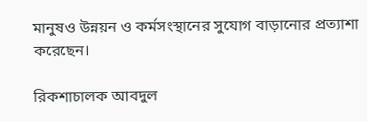মানুষও উন্নয়ন ও কর্মসংস্থানের সুযোগ বাড়ানোর প্রত্যাশা করেছেন।

রিকশাচালক আবদুল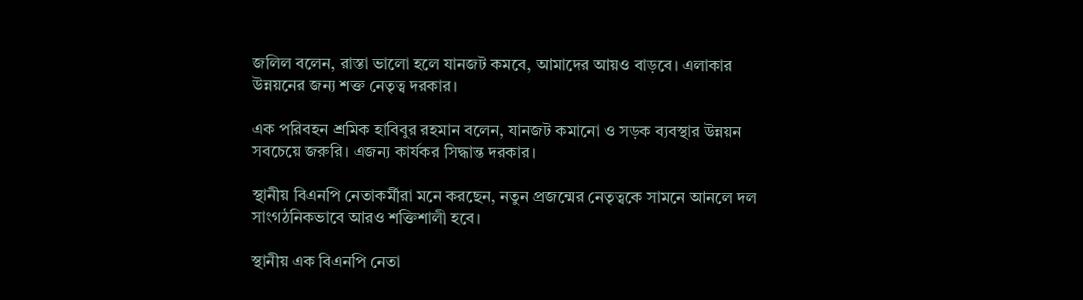জলিল বলেন, রাস্তা ভালো হলে যানজট কমবে, আমাদের আয়ও বাড়বে। এলাকার উন্নয়নের জন্য শক্ত নেতৃত্ব দরকার।

এক পরিবহন শ্রমিক হাবিবুর রহমান বলেন, যানজট কমানো ও সড়ক ব্যবস্থার উন্নয়ন সবচেয়ে জরুরি। এজন্য কার্যকর সিদ্ধান্ত দরকার।

স্থানীয় বিএনপি নেতাকর্মীরা মনে করছেন, নতুন প্রজন্মের নেতৃত্বকে সামনে আনলে দল সাংগঠনিকভাবে আরও শক্তিশালী হবে।

স্থানীয় এক বিএনপি নেতা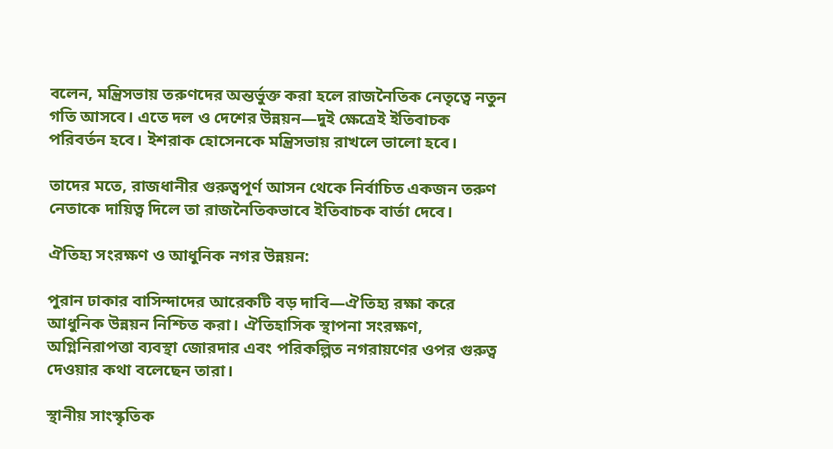বলেন, মন্ত্রিসভায় তরুণদের অন্তর্ভুক্ত করা হলে রাজনৈতিক নেতৃত্বে নতুন গতি আসবে। এতে দল ও দেশের উন্নয়ন—দুই ক্ষেত্রেই ইতিবাচক পরিবর্তন হবে। ইশরাক হোসেনকে মন্ত্রিসভায় রাখলে ভালো হবে।

তাদের মতে, রাজধানীর গুরুত্বপূর্ণ আসন থেকে নির্বাচিত একজন তরুণ নেতাকে দায়িত্ব দিলে তা রাজনৈতিকভাবে ইতিবাচক বার্তা দেবে।

ঐতিহ্য সংরক্ষণ ও আধুনিক নগর উন্নয়ন:

পুরান ঢাকার বাসিন্দাদের আরেকটি বড় দাবি—ঐতিহ্য রক্ষা করে আধুনিক উন্নয়ন নিশ্চিত করা। ঐতিহাসিক স্থাপনা সংরক্ষণ, অগ্নিনিরাপত্তা ব্যবস্থা জোরদার এবং পরিকল্পিত নগরায়ণের ওপর গুরুত্ব দেওয়ার কথা বলেছেন তারা।

স্থানীয় সাংস্কৃতিক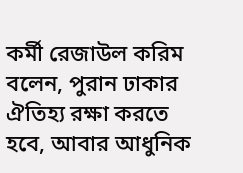কর্মী রেজাউল করিম বলেন, পুরান ঢাকার ঐতিহ্য রক্ষা করতে হবে, আবার আধুনিক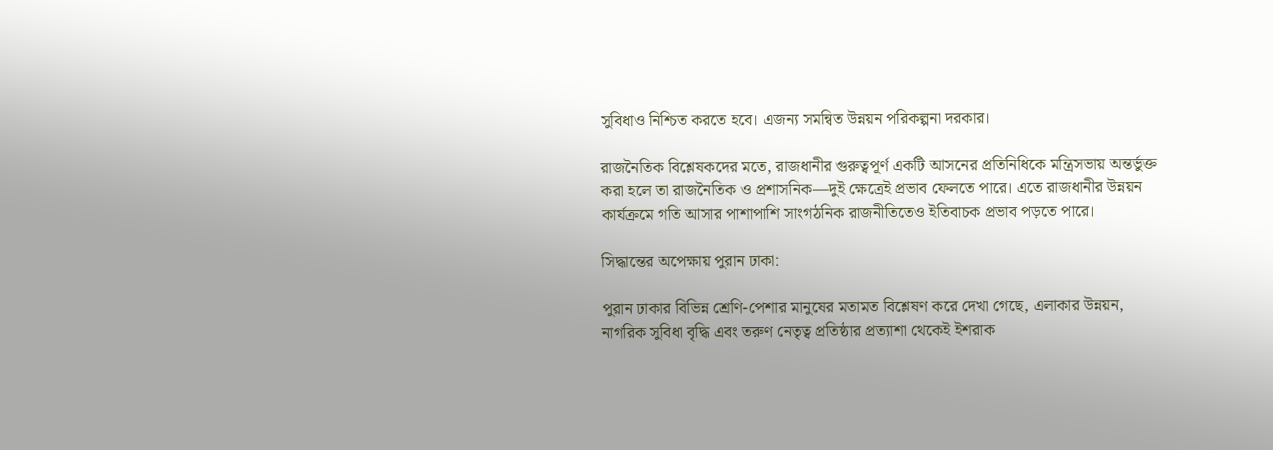সুবিধাও নিশ্চিত করতে হবে। এজন্য সমন্বিত উন্নয়ন পরিকল্পনা দরকার।

রাজনৈতিক বিশ্লেষকদের মতে, রাজধানীর গুরুত্বপূর্ণ একটি আসনের প্রতিনিধিকে মন্ত্রিসভায় অন্তর্ভুক্ত করা হলে তা রাজনৈতিক ও প্রশাসনিক—দুই ক্ষেত্রেই প্রভাব ফেলতে পারে। এতে রাজধানীর উন্নয়ন কার্যক্রমে গতি আসার পাশাপাশি সাংগঠনিক রাজনীতিতেও ইতিবাচক প্রভাব পড়তে পারে।

সিদ্ধান্তের অপেক্ষায় পুরান ঢাকা:

পুরান ঢাকার বিভিন্ন শ্রেণি-পেশার মানুষের মতামত বিশ্লেষণ করে দেখা গেছে, এলাকার উন্নয়ন, নাগরিক সুবিধা বৃদ্ধি এবং তরুণ নেতৃত্ব প্রতিষ্ঠার প্রত্যাশা থেকেই ইশরাক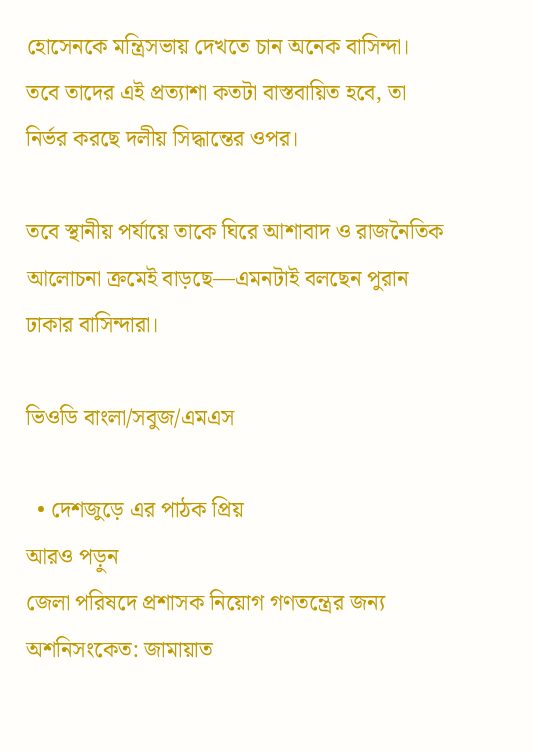হোসেনকে মন্ত্রিসভায় দেখতে চান অনেক বাসিন্দা। তবে তাদের এই প্রত্যাশা কতটা বাস্তবায়িত হবে, তা নির্ভর করছে দলীয় সিদ্ধান্তের ওপর।

তবে স্থানীয় পর্যায়ে তাকে ঘিরে আশাবাদ ও রাজনৈতিক আলোচনা ক্রমেই বাড়ছে—এমনটাই বলছেন পুরান ঢাকার বাসিন্দারা।

ভিওডি বাংলা/সবুজ/এমএস

  • দেশজুড়ে এর পাঠক প্রিয়
আরও পড়ুন
জেলা পরিষদে প্রশাসক নিয়োগ গণতন্ত্রের জন্য অশনিসংকেত: জামায়াত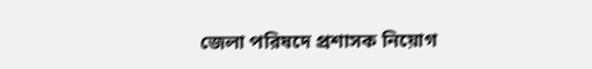জেলা পরিষদে প্রশাসক নিয়োগ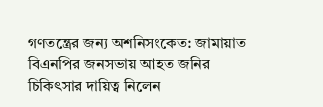গণতন্ত্রের জন্য অশনিসংকেত: জামায়াত
বিএনপির জনসভায় আহত জনির চিকিৎসার দায়িত্ব নিলেন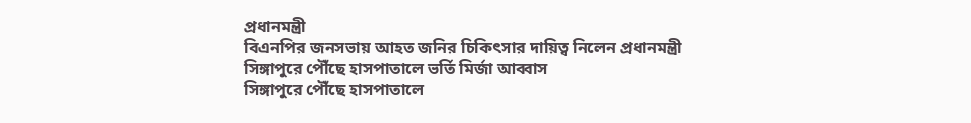প্রধানমন্ত্রী
বিএনপির জনসভায় আহত জনির চিকিৎসার দায়িত্ব নিলেন প্রধানমন্ত্রী
সিঙ্গাপুরে পৌঁছে হাসপাতালে ভর্তি মির্জা আব্বাস
সিঙ্গাপুরে পৌঁছে হাসপাতালে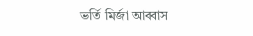ভর্তি মির্জা আব্বাস